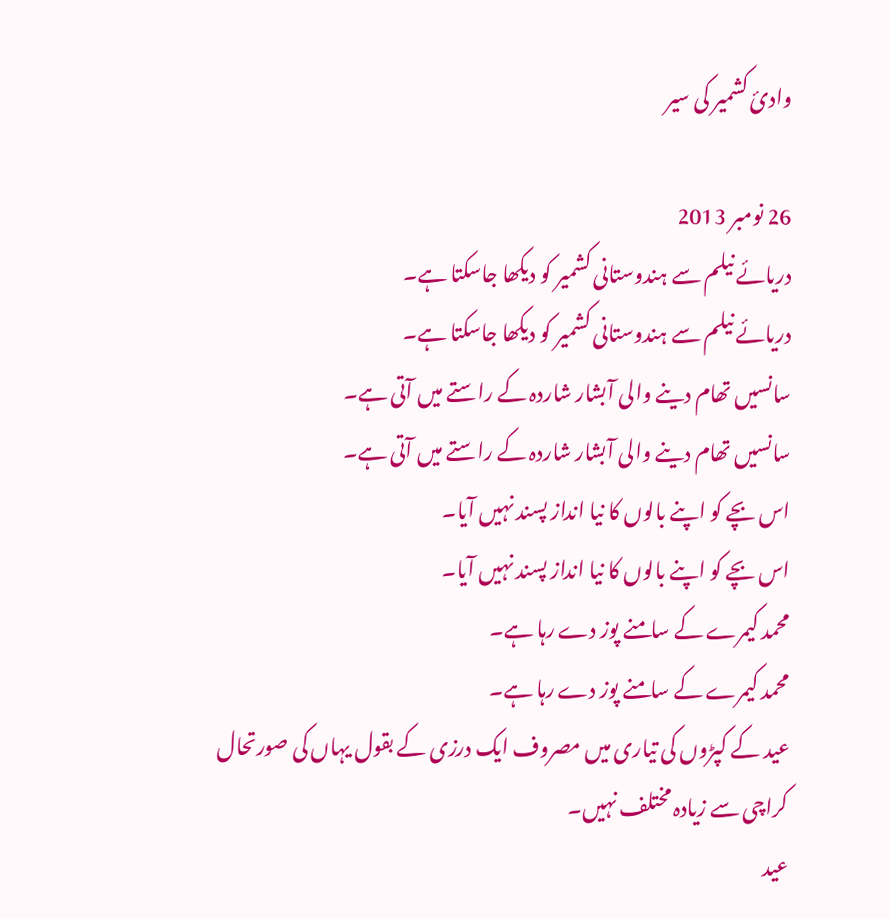وادیٔ کشمیر کی سیر

26 نومبر 2013
دریائے نیلم سے ہندوستانی کشمیر کو دیکھا جاسکتا ہے۔
دریائے نیلم سے ہندوستانی کشمیر کو دیکھا جاسکتا ہے۔
سانسیں تھام دینے والی آبشار شاردہ کے راستے میں آتی ہے۔
سانسیں تھام دینے والی آبشار شاردہ کے راستے میں آتی ہے۔
اس بچے کو اپنے بالوں کا نیا انداز پسند نہیں آیا۔
اس بچے کو اپنے بالوں کا نیا انداز پسند نہیں آیا۔
محمد کیمرے کے سامنے پوز دے رہا ہے۔
محمد کیمرے کے سامنے پوز دے رہا ہے۔
عید کے کپڑوں کی تیاری میں مصروف ایک درزی کے بقول یہاں کی صورتحال کراچی سے زیادہ مختلف نہیں۔
عید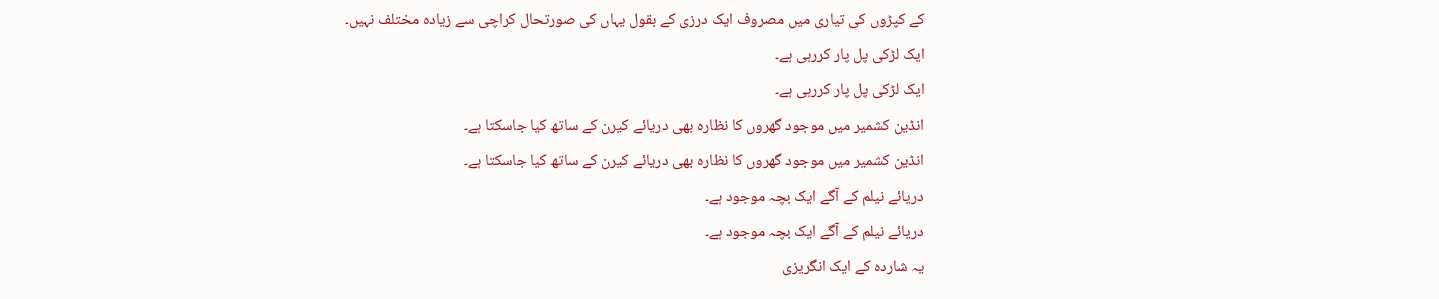کے کپڑوں کی تیاری میں مصروف ایک درزی کے بقول یہاں کی صورتحال کراچی سے زیادہ مختلف نہیں۔
ایک لڑکی پل پار کررہی ہے۔
ایک لڑکی پل پار کررہی ہے۔
انڈین کشمیر میں موجود گھروں کا نظارہ بھی دریائے کیرن کے ساتھ کیا جاسکتا ہے۔
انڈین کشمیر میں موجود گھروں کا نظارہ بھی دریائے کیرن کے ساتھ کیا جاسکتا ہے۔
دریائے نیلم کے آگے ایک بچہ موجود ہے۔
دریائے نیلم کے آگے ایک بچہ موجود ہے۔
یہ شاردہ کے ایک انگریزی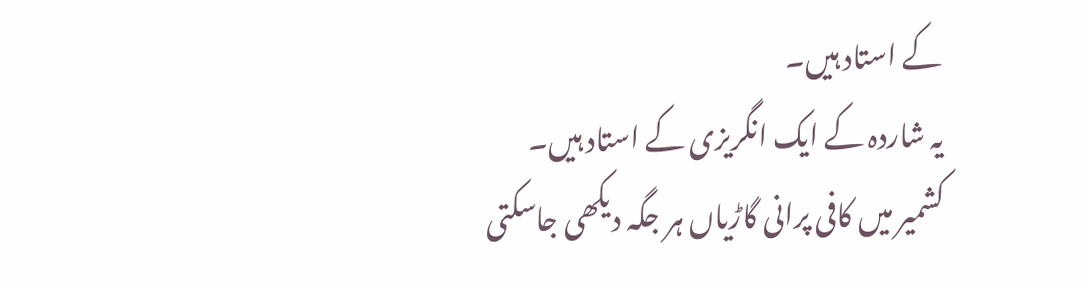کے استاد ہیں۔
یہ شاردہ کے ایک انگریزی کے استاد ہیں۔
کشمیر میں کافی پرانی گاڑیاں ہر جگہ دیکھی جاسکتی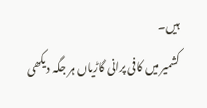ہیں۔
کشمیر میں کافی پرانی گاڑیاں ہر جگہ دیکھی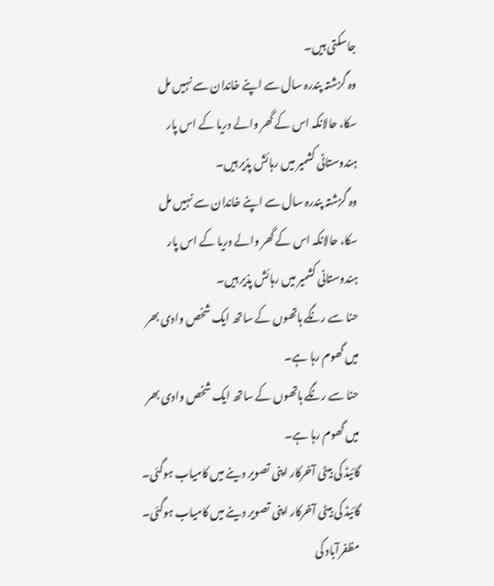جاسکتی ہیں۔
وہ گزشتہ پندرہ سال سے اپنے خاندان سے نہیں مل سکا، حالانکہ اس کے گھر والے دریا کے اس پار ہندوستانی کشمیر میں رہائش پذیر ہیں۔
وہ گزشتہ پندرہ سال سے اپنے خاندان سے نہیں مل سکا، حالانکہ اس کے گھر والے دریا کے اس پار ہندوستانی کشمیر میں رہائش پذیر ہیں۔
حنا سے رنگے ہاتھوں کے ساتھ ایک شخص وادی بھر میں گھوم رہا ہے۔
حنا سے رنگے ہاتھوں کے ساتھ ایک شخص وادی بھر میں گھوم رہا ہے۔
گائیڈ کی بیٹی آخرکار اپنی تصویر دینے میں کامیاب ہوگئی۔
گائیڈ کی بیٹی آخرکار اپنی تصویر دینے میں کامیاب ہوگئی۔
مظفرآباد کی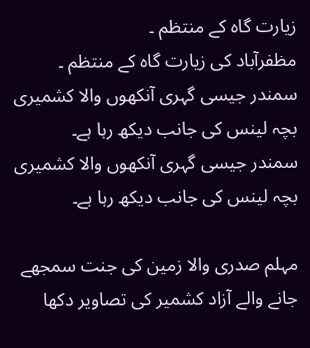زیارت گاہ کے منتظم ۔
مظفرآباد کی زیارت گاہ کے منتظم ۔
سمندر جیسی گہری آنکھوں والا کشمیری بچہ لینس کی جانب دیکھ رہا ہے۔
سمندر جیسی گہری آنکھوں والا کشمیری بچہ لینس کی جانب دیکھ رہا ہے۔

مہلم صدری والا زمین کی جنت سمجھے جانے والے آزاد کشمیر کی تصاویر دکھا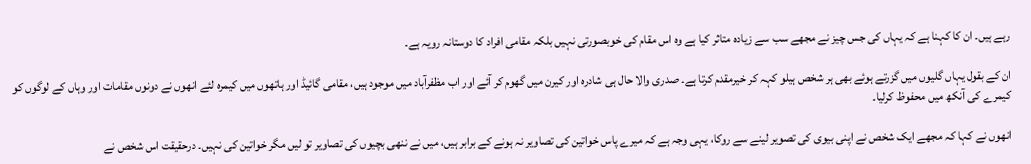رہے ہیں۔ ان کا کہنا ہے کہ یہاں کی جس چیز نے مجھے سب سے زیادہ متاثر کیا ہے وہ اس مقام کی خوبصورتی نہیں بلکہ مقامی افراد کا دوستانہ رویہ ہے۔

ان کے بقول یہاں گلیوں میں گزرتے ہوئے بھی ہر شخص ہیلو کہہ کر خیرمقدم کرتا ہے۔ صدری والا حال ہی شادرہ اور کیرن میں گھوم کر آئے اور اب مظفرآباد میں موجود ہیں، مقامی گائیڈ اور ہاتھوں میں کیمرہ لئے انھوں نے دونوں مقامات اور وہاں کے لوگوں کو کیمرے کی آنکھ میں محفوظ کرلیا۔

انھوں نے کہا کہ مجھے ایک شخص نے اپنی بیوی کی تصویر لینے سے روکا، یہی وجہ ہے کہ میرے پاس خواتین کی تصاویر نہ ہونے کے برابر ہیں، میں نے ننھی بچیوں کی تصاویر تو لیں مگر خواتین کی نہیں۔ درحقیقت اس شخص نے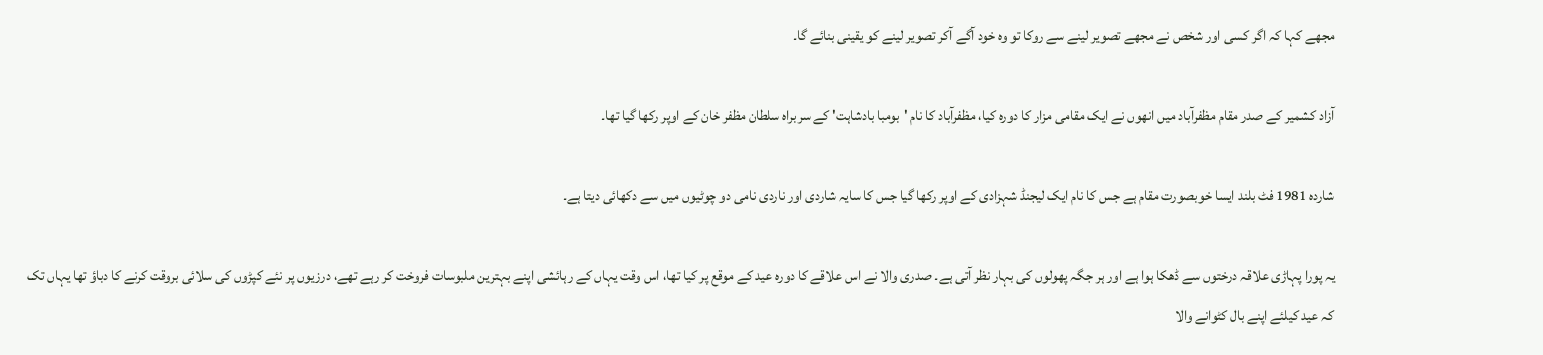مجھے کہا کہ اگر کسی اور شخص نے مجھے تصویر لینے سے روکا تو وہ خود آگے آکر تصویر لینے کو یقینی بنائے گا۔

آزاد کشمیر کے صدر مقام مظفرآباد میں انھوں نے ایک مقامی مزار کا دورہ کیا، مظفرآباد کا نام 'بومبا بادشاہت' کے سربراہ سلطان مظفر خان کے اوپر رکھا گیا تھا۔

شاردہ 1981 فٹ بلند ایسا خوبصورت مقام ہے جس کا نام ایک لیجنڈ شہزادی کے اوپر رکھا گیا جس کا سایہ شاردی اور ناردی نامی دو چوٹیوں میں سے دکھائی دیتا ہے۔

یہ پورا پہاڑی علاقہ درختوں سے ڈھکا ہوا ہے اور ہر جگہ پھولوں کی بہار نظر آتی ہے۔ صدری والا نے اس علاقے کا دورہ عید کے موقع پر کیا تھا، اس وقت یہاں کے رہائشی اپنے بہترین ملبوسات فروخت کر رہے تھے، درزیوں پر نئے کپڑوں کی سلائی بروقت کرنے کا دباؤ تھا یہاں تک کہ عید کیلئے اپنے بال کٹوانے والا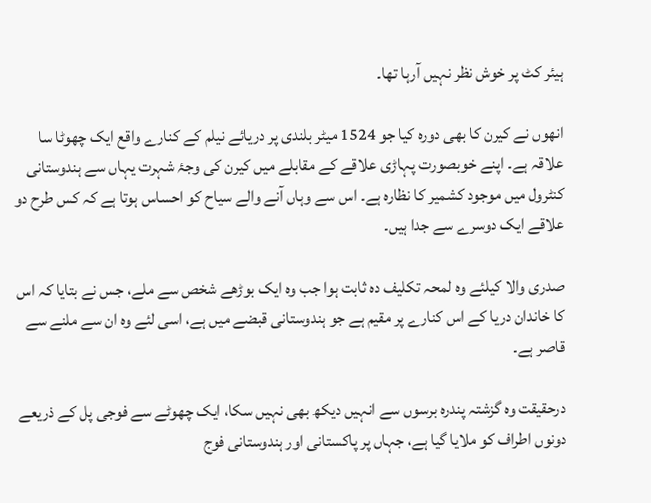ہیئر کٹ پر خوش نظر نہیں آرہا تھا۔

انھوں نے کیرن کا بھی دورہ کیا جو 1524 میٹر بلندی پر دریائے نیلم کے کنارے واقع ایک چھوٹا سا علاقہ ہے۔ اپنے خوبصورت پہاڑی علاقے کے مقابلے میں کیرن کی وجۂ شہرت یہاں سے ہندوستانی کنٹرول میں موجود کشمیر کا نظارہ ہے۔ اس سے وہاں آنے والے سیاح کو احساس ہوتا ہے کہ کس طرح دو علاقے ایک دوسرے سے جدا ہیں۔

صدری والا کیلئے وہ لمحہ تکلیف دہ ثابت ہوا جب وہ ایک بوڑھے شخص سے ملے، جس نے بتایا کہ اس کا خاندان دریا کے اس کنارے پر مقیم ہے جو ہندوستانی قبضے میں ہے، اسی لئے وہ ان سے ملنے سے قاصر ہے۔

درحقیقت وہ گزشتہ پندرہ برسوں سے انہیں دیکھ بھی نہیں سکا، ایک چھوٹے سے فوجی پل کے ذریعے دونوں اطراف کو ملایا گیا ہے، جہاں پر پاکستانی اور ہندوستانی فوج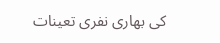کی بھاری نفری تعینات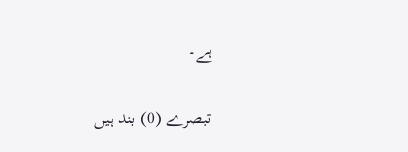ہے۔

تبصرے (0) بند ہیں